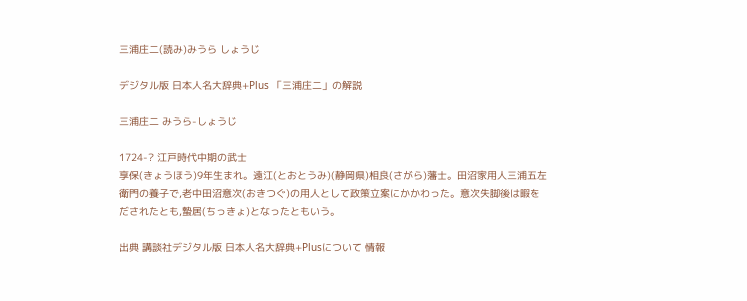三浦庄二(読み)みうら しょうじ

デジタル版 日本人名大辞典+Plus 「三浦庄二」の解説

三浦庄二 みうら-しょうじ

1724-? 江戸時代中期の武士
享保(きょうほう)9年生まれ。遠江(とおとうみ)(静岡県)相良(さがら)藩士。田沼家用人三浦五左衛門の養子で,老中田沼意次(おきつぐ)の用人として政策立案にかかわった。意次失脚後は暇をだされたとも,蟄居(ちっきょ)となったともいう。

出典 講談社デジタル版 日本人名大辞典+Plusについて 情報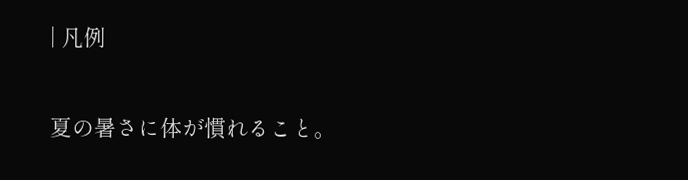| 凡例

夏の暑さに体が慣れること。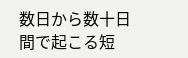数日から数十日間で起こる短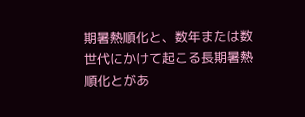期暑熱順化と、数年または数世代にかけて起こる長期暑熱順化とがあ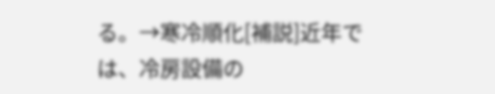る。→寒冷順化[補説]近年では、冷房設備の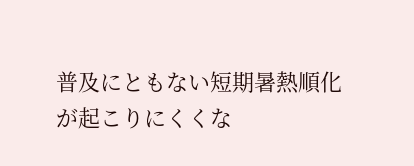普及にともない短期暑熱順化が起こりにくくな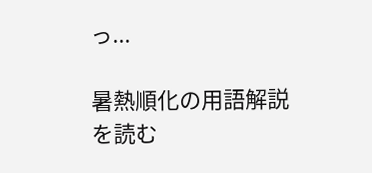っ...

暑熱順化の用語解説を読む